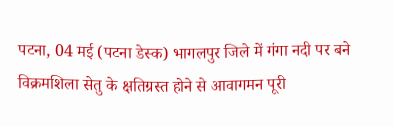पटना, 04 मई (पटना डेस्क) भागलपुर जिले में गंगा नदी पर बने विक्रमशिला सेतु के क्षतिग्रस्त होने से आवागमन पूरी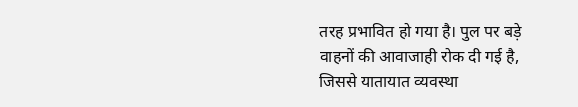तरह प्रभावित हो गया है। पुल पर बड़े वाहनों की आवाजाही रोक दी गई है, जिससे यातायात व्यवस्था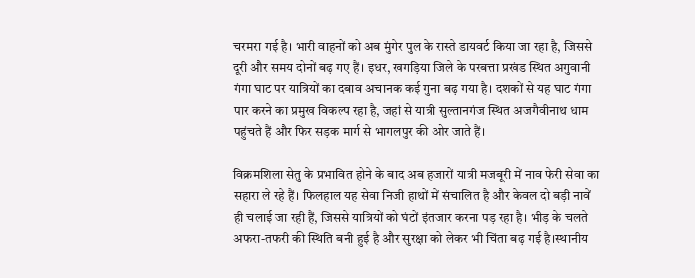चरमरा गई है। भारी वाहनों को अब मुंगेर पुल के रास्ते डायवर्ट किया जा रहा है, जिससे दूरी और समय दोनों बढ़ गए हैं। इधर, खगड़िया जिले के परबत्ता प्रखंड स्थित अगुवानी गंगा घाट पर यात्रियों का दबाव अचानक कई गुना बढ़ गया है। दशकों से यह घाट गंगा पार करने का प्रमुख विकल्प रहा है, जहां से यात्री सुल्तानगंज स्थित अजगैवीनाथ धाम पहुंचते हैं और फिर सड़क मार्ग से भागलपुर की ओर जाते हैं।

विक्रमशिला सेतु के प्रभावित होने के बाद अब हजारों यात्री मजबूरी में नाव फेरी सेवा का सहारा ले रहे हैं। फिलहाल यह सेवा निजी हाथों में संचालित है और केवल दो बड़ी नावें ही चलाई जा रही हैं, जिससे यात्रियों को घंटों इंतजार करना पड़ रहा है। भीड़ के चलते अफरा-तफरी की स्थिति बनी हुई है और सुरक्षा को लेकर भी चिंता बढ़ गई है।स्थानीय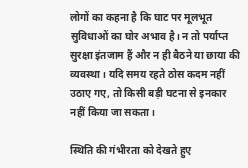लोगों का कहना है कि घाट पर मूलभूत सुविधाओं का घोर अभाव है। न तो पर्याप्त सुरक्षा इंतजाम हैं और न ही बैठने या छाया की व्यवस्था। यदि समय रहते ठोस कदम नहीं उठाए गए, तो किसी बड़ी घटना से इनकार नहीं किया जा सकता।

स्थिति की गंभीरता को देखते हुए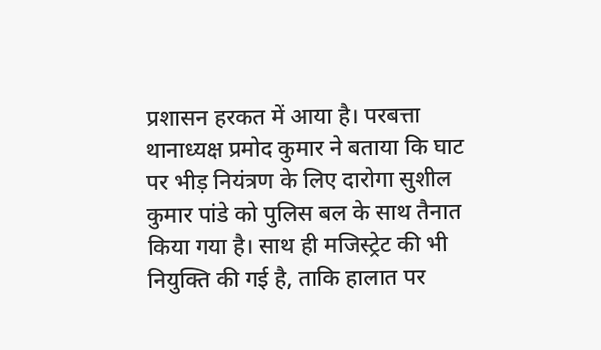प्रशासन हरकत में आया है। परबत्ता थानाध्यक्ष प्रमोद कुमार ने बताया कि घाट पर भीड़ नियंत्रण के लिए दारोगा सुशील कुमार पांडे को पुलिस बल के साथ तैनात किया गया है। साथ ही मजिस्ट्रेट की भी नियुक्ति की गई है, ताकि हालात पर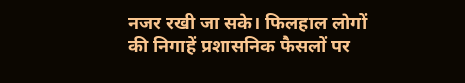नजर रखी जा सके। फिलहाल लोगों की निगाहें प्रशासनिक फैसलों पर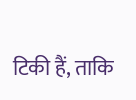टिकी हैं, ताकि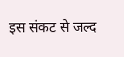इस संकट से जल्द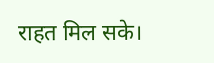राहत मिल सके।